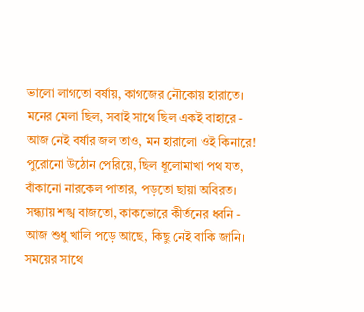ভালো লাগতো বর্ষায়, কাগজের নৌকোয় হারাতে।
মনের মেলা ছিল, সবাই সাথে ছিল একই বাহারে -
আজ নেই বর্ষার জল তাও, মন হারালো ওই কিনারে!
পুরোনো উঠোন পেরিয়ে, ছিল ধূলোমাখা পথ যত,
বাঁকানো নারকেল পাতার, পড়তো ছায়া অবিরত।
সন্ধ্যায় শঙ্খ বাজতো, কাকভোরে কীর্তনের ধ্বনি -
আজ শুধু খালি পড়ে আছে, কিছু নেই বাকি জানি।
সময়ের সাথে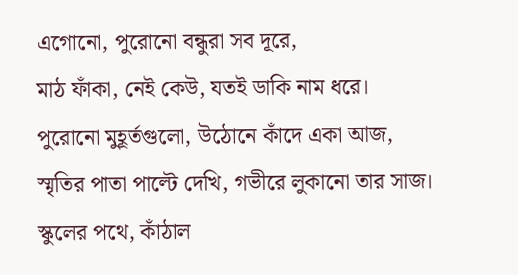এগোনো, পুরোনো বন্ধুরা সব দূরে,
মাঠ ফাঁকা, নেই কেউ, যতই ডাকি নাম ধরে।
পুরোনো মুহূর্তগুলো, উঠোনে কাঁদে একা আজ,
স্মৃতির পাতা পাল্টে দেখি, গভীরে লুকানো তার সাজ।
স্কুলের পথে, কাঁঠাল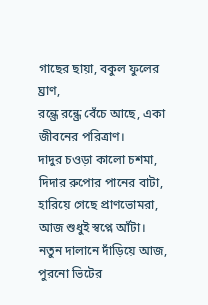গাছের ছায়া, বকুল ফুলের ঘ্রাণ,
রন্ধ্রে রন্ধ্রে বেঁচে আছে, একা জীবনের পরিত্রাণ।
দাদুর চওড়া কালো চশমা, দিদার রুপোর পানের বাটা,
হারিয়ে গেছে প্রাণভোমরা, আজ শুধুই স্বপ্নে আঁটা।
নতুন দালানে দাঁড়িয়ে আজ, পুরনো ভিটের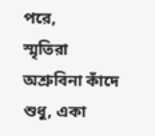পরে,
স্মৃতিরা অশ্রুবিনা কাঁদে শুধু, একা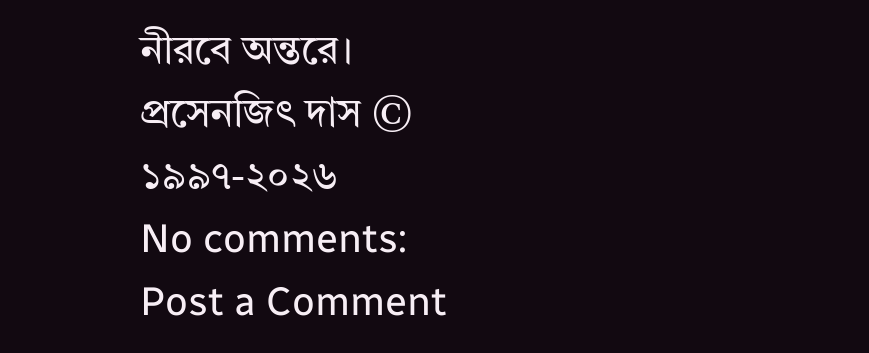নীরবে অন্তরে।
প্রসেনজিৎ দাস © ১৯৯৭-২০২৬
No comments:
Post a Comment